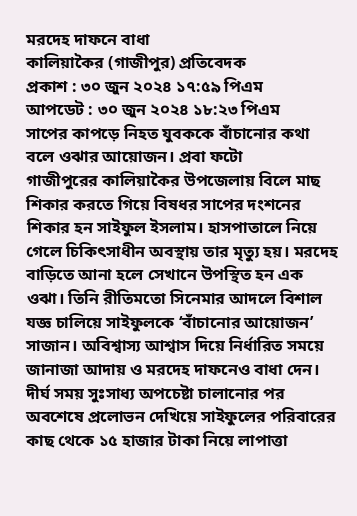মরদেহ দাফনে বাধা
কালিয়াকৈর (গাজীপুর) প্রতিবেদক
প্রকাশ : ৩০ জুন ২০২৪ ১৭:৫৯ পিএম
আপডেট : ৩০ জুন ২০২৪ ১৮:২৩ পিএম
সাপের কাপড়ে নিহত যুবককে বাঁচানোর কথা বলে ওঝার আয়োজন। প্রবা ফটো
গাজীপুরের কালিয়াকৈর উপজেলায় বিলে মাছ শিকার করতে গিয়ে বিষধর সাপের দংশনের শিকার হন সাইফুল ইসলাম। হাসপাতালে নিয়ে গেলে চিকিৎসাধীন অবস্থায় তার মৃত্যু হয়। মরদেহ বাড়িতে আনা হলে সেখানে উপস্থিত হন এক ওঝা। তিনি রীতিমতো সিনেমার আদলে বিশাল যজ্ঞ চালিয়ে সাইফুলকে ‘বাঁচানোর আয়োজন’ সাজান। অবিশ্বাস্য আশ্বাস দিয়ে নির্ধারিত সময়ে জানাজা আদায় ও মরদেহ দাফনেও বাধা দেন। দীর্ঘ সময় সুঃসাধ্য অপচেষ্টা চালানোর পর অবশেষে প্রলোভন দেখিয়ে সাইফুলের পরিবারের কাছ থেকে ১৫ হাজার টাকা নিয়ে লাপাত্তা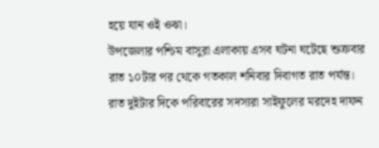হয়ে যান ওই ওঝা।
উপজেলার পশ্চিম বাসুরা এলাকায় এসব ঘটনা ঘটেছে শুক্রবার রাত ১০টার পর থেকে গতকাল শনিবার দিবাগত রাত পর্যন্ত। রাত দুইটার দিকে পরিবারের সদস্যরা সাইফুলের মরদেহ দাফন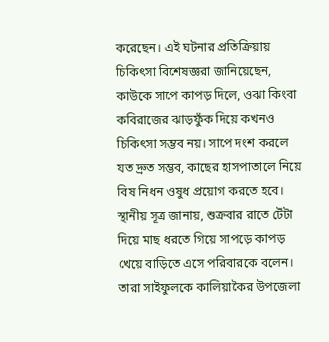করেছেন। এই ঘটনার প্রতিক্রিয়ায় চিকিৎসা বিশেষজ্ঞরা জানিয়েছেন, কাউকে সাপে কাপড় দিলে, ওঝা কিংবা কবিরাজের ঝাড়ফুঁক দিয়ে কখনও চিকিৎসা সম্ভব নয়। সাপে দংশ করলে যত দ্রুত সম্ভব, কাছের হাসপাতালে নিয়ে বিষ নিধন ওষুধ প্রয়োগ করতে হবে।
স্থানীয় সূত্র জানায়, শুক্রবার রাতে টেঁটা দিয়ে মাছ ধরতে গিয়ে সাপড়ে কাপড় খেয়ে বাড়িতে এসে পরিবারকে বলেন। তারা সাইফুলকে কালিয়াকৈর উপজেলা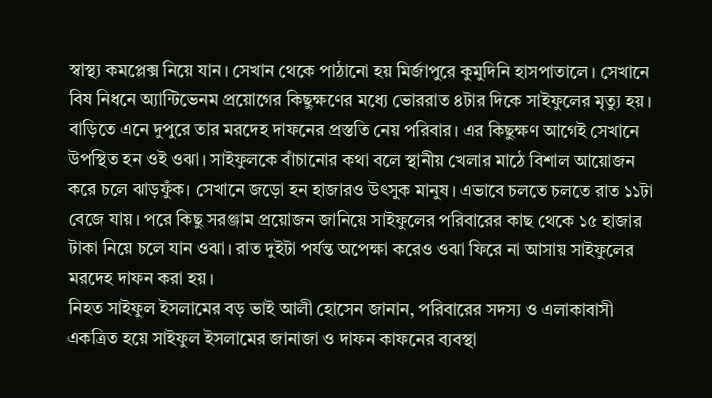স্বাস্থ্য কমপ্লেক্স নিয়ে যান। সেখান থেকে পাঠানো হয় মির্জাপুরে কুমুদিনি হাসপাতালে। সেখানে বিষ নিধনে অ্যান্টিভেনম প্রয়োগের কিছুক্ষণের মধ্যে ভোররাত ৪টার দিকে সাইফুলের মৃত্যু হয়। বাড়িতে এনে দুপুরে তার মরদেহ দাফনের প্রস্ততি নেয় পরিবার। এর কিছুক্ষণ আগেই সেখানে উপস্থিত হন ওই ওঝা। সাইফুলকে বাঁচানোর কথা বলে স্থানীয় খেলার মাঠে বিশাল আয়োজন করে চলে ঝাড়ফুঁক। সেখানে জড়ো হন হাজারও উৎসুক মানুষ। এভাবে চলতে চলতে রাত ১১টা বেজে যায়। পরে কিছু সরঞ্জাম প্রয়োজন জানিয়ে সাইফুলের পরিবারের কাছ থেকে ১৫ হাজার টাকা নিয়ে চলে যান ওঝা। রাত দুইটা পর্যন্ত অপেক্ষা করেও ওঝা ফিরে না আসায় সাইফুলের মরদেহ দাফন করা হয়।
নিহত সাইফুল ইসলামের বড় ভাই আলী হোসেন জানান, পরিবারের সদস্য ও এলাকাবাসী একত্রিত হয়ে সাইফুল ইসলামের জানাজা ও দাফন কাফনের ব্যবস্থা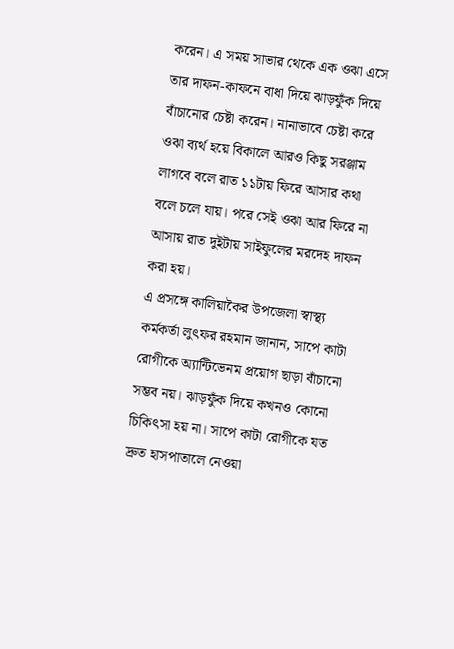করেন। এ সময় সাভার থেকে এক ওঝা এসে তার দাফন-কাফনে বাধা দিয়ে ঝাড়ফুঁক দিয়ে বাঁচানোর চেষ্টা করেন। নানাভাবে চেষ্টা করে ওঝা ব্যর্থ হয়ে বিকালে আরও কিছু সরঞ্জাম লাগবে বলে রাত ১১টায় ফিরে আসার কথা বলে চলে যায়। পরে সেই ওঝা আর ফিরে না আসায় রাত দুইটায় সাইফুলের মরদেহ দাফন করা হয়।
এ প্রসঙ্গে কালিয়াকৈর উপজেলা স্বাস্থ্য কর্মকর্তা লুৎফর রহমান জানান, সাপে কাটা রোগীকে অ্যান্টিভেনম প্রয়োগ ছাড়া বাঁচানো সম্ভব নয়। ঝাড়ফুঁক দিয়ে কখনও কোনো চিকিৎসা হয় না। সাপে কাটা রোগীকে যত দ্রুত হাসপাতালে নেওয়া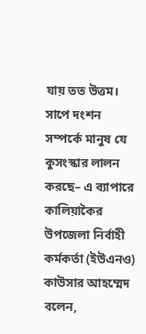যায় তত উত্তম।
সাপে দংশন সম্পর্কে মানুষ যে কুসংস্কার লালন করছে– এ ব্যাপারে কালিয়াকৈর উপজেলা নির্বাহী কর্মকর্তা (ইউএনও) কাউসার আহম্মেদ বলেন,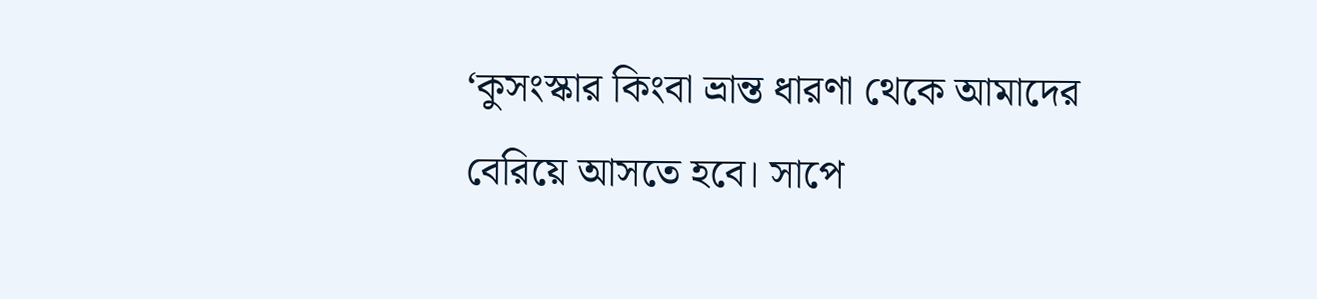‘কুসংস্কার কিংবা ভ্রান্ত ধারণা থেকে আমাদের বেরিয়ে আসতে হবে। সাপে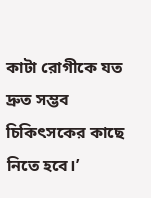কাটা রোগীকে যত দ্রুত সম্ভব চিকিৎসকের কাছে নিতে হবে।’